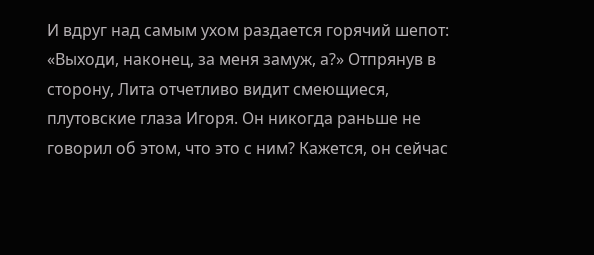И вдруг над самым ухом раздается горячий шепот: «Выходи, наконец, за меня замуж, а?» Отпрянув в сторону, Лита отчетливо видит смеющиеся, плутовские глаза Игоря. Он никогда раньше не говорил об этом, что это с ним? Кажется, он сейчас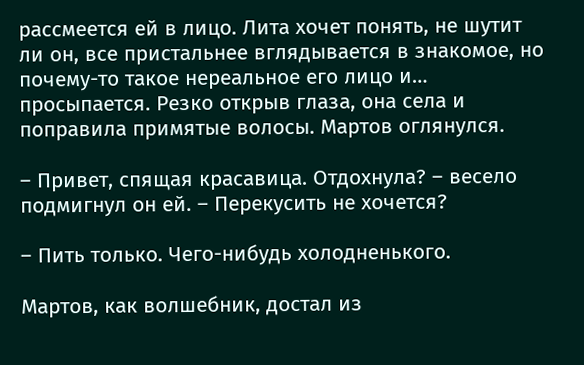рассмеется ей в лицо. Лита хочет понять, не шутит ли он, все пристальнее вглядывается в знакомое, но почему-то такое нереальное его лицо и… просыпается. Резко открыв глаза, она села и поправила примятые волосы. Мартов оглянулся.

– Привет, спящая красавица. Отдохнула? – весело подмигнул он ей. – Перекусить не хочется?

– Пить только. Чего-нибудь холодненького.

Мартов, как волшебник, достал из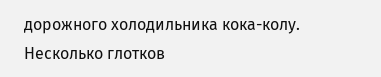дорожного холодильника кока-колу. Несколько глотков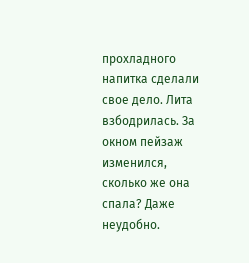прохладного напитка сделали свое дело. Лита взбодрилась. За окном пейзаж изменился, сколько же она спала? Даже неудобно.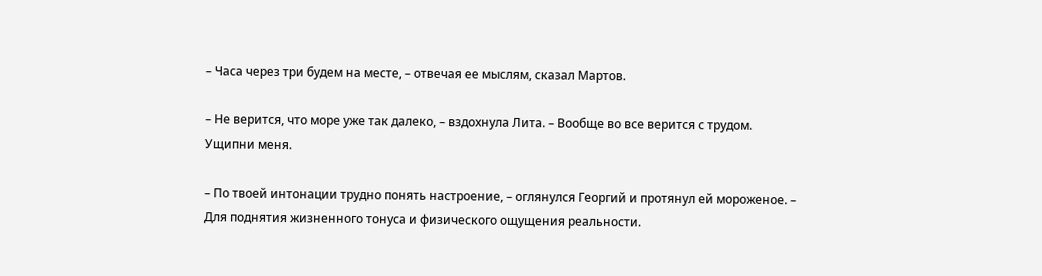– Часа через три будем на месте, – отвечая ее мыслям, сказал Мартов.

– Не верится, что море уже так далеко, – вздохнула Лита. – Вообще во все верится с трудом. Ущипни меня.

– По твоей интонации трудно понять настроение, – оглянулся Георгий и протянул ей мороженое. – Для поднятия жизненного тонуса и физического ощущения реальности.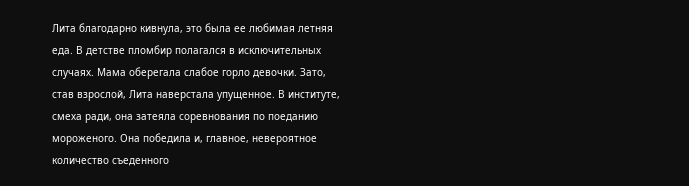Лита благодарно кивнула, это была ее любимая летняя еда. В детстве пломбир полагался в исключительных случаях. Мама оберегала слабое горло девочки. Зато, став взрослой, Лита наверстала упущенное. В институте, смеха ради, она затеяла соревнования по поеданию мороженого. Она победила и, главное, невероятное количество съеденного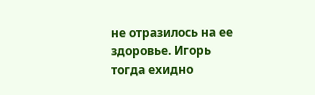не отразилось на ее здоровье. Игорь тогда ехидно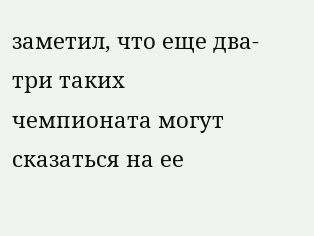заметил, что еще два-три таких чемпионата могут сказаться на ее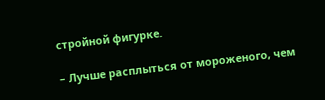стройной фигурке.

– Лучше расплыться от мороженого, чем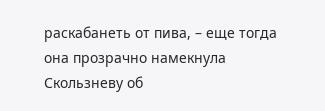раскабанеть от пива, – еще тогда она прозрачно намекнула Скользневу об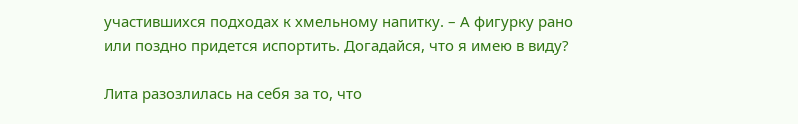участившихся подходах к хмельному напитку. – А фигурку рано или поздно придется испортить. Догадайся, что я имею в виду?

Лита разозлилась на себя за то, что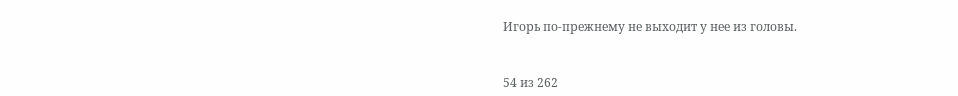Игорь по-прежнему не выходит у нее из головы.



54 из 262